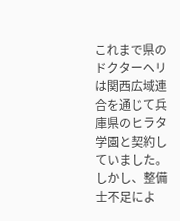これまで県のドクターヘリは関西広域連合を通じて兵庫県のヒラタ学園と契約していました。
しかし、整備士不足によ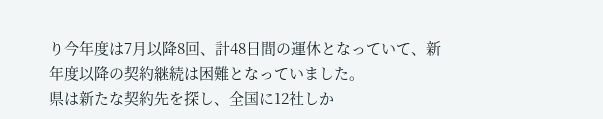り今年度は7月以降8回、計48日間の運休となっていて、新年度以降の契約継続は困難となっていました。
県は新たな契約先を探し、全国に12社しか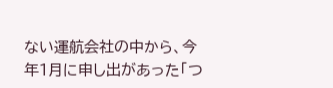ない運航会社の中から、今年1月に申し出があった「つ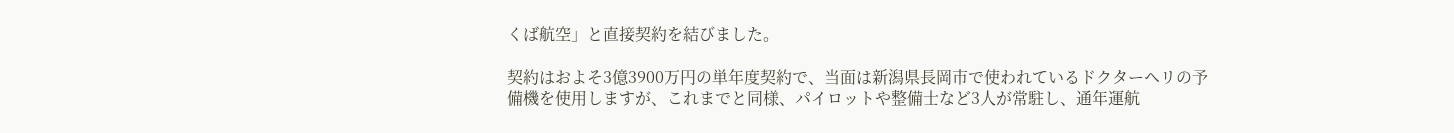くば航空」と直接契約を結びました。

契約はおよそ3億3900万円の単年度契約で、当面は新潟県長岡市で使われているドクターヘリの予備機を使用しますが、これまでと同様、パイロットや整備士など3人が常駐し、通年運航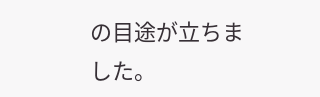の目途が立ちました。